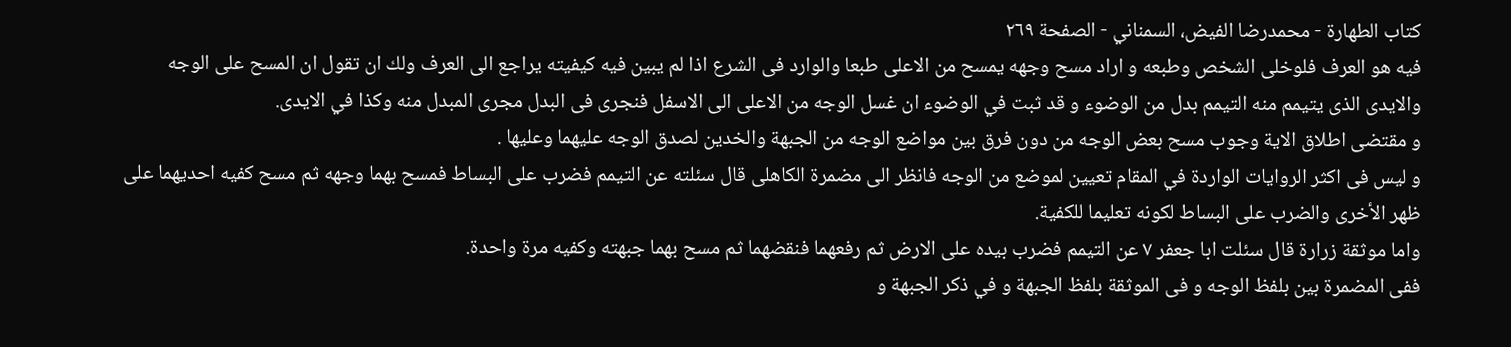كتاب الطهارة - محمدرضا الفيض، السمناني - الصفحة ٢٦٩
فيه هو العرف فلوخلى الشخص وطبعه و اراد مسح وجهه يمسح من الاعلى طبعا والوارد فى الشرع اذا لم يبين فيه كيفيته يراجع الى العرف ولك ان تقول ان المسح على الوجه والايدى الذى يتيمم منه التيمم بدل من الوضوء و قد ثبت في الوضوء ان غسل الوجه من الاعلى الى الاسفل فنجرى فى البدل مجرى المبدل منه وكذا في الايدى.
و مقتضى اطلاق الاية وجوب مسح بعض الوجه من دون فرق بين مواضع الوجه من الجبهة والخدين لصدق الوجه عليهما وعليها .
و ليس فى اكثر الروايات الواردة في المقام تعيين لموضع من الوجه فانظر الى مضمرة الكاهلى قال سئلته عن التيمم فضرب على البساط فمسح بهما وجهه ثم مسح كفيه احديهما على ظهر الأخرى والضرب على البساط لكونه تعليما للكفية.
واما موثقة زرارة قال سئلت ابا جعفر ٧ عن التيمم فضرب بيده على الارض ثم رفعهما فنقضهما ثم مسح بهما جبهته وكفيه مرة واحدة.
ففى المضمرة بين بلفظ الوجه و فى الموثقة بلفظ الجبهة و في ذكر الجبهة و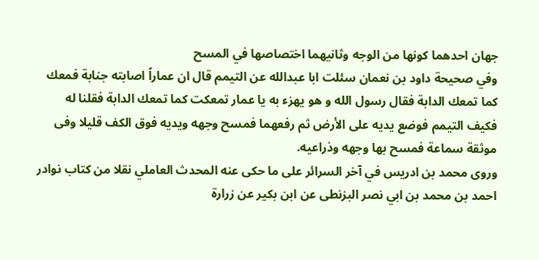جهان احدهما كونها من الوجه وثانيهما اختصاصها في المسح
وفي صحيحة داود بن نعمان سئلت ابا عبدالله عن التيمم قال ان عماراً اصابته جنابة فمعك كما تمعك الدابة فقال رسول الله و هو يهزء به يا عمار تمعكت كما تمعك الدابة فقلنا له فكيف التيمم فوضع يديه على الأرض ثم رفعهما فمسح وجهه ويديه فوق الكف قليلا وفى موثقة سماعة فمسح بها وجهه وذراعيه.
وروى محمد بن ادريس في آخر السرائر على ما حكى عنه المحدث العاملي نقلا من كتاب نوادر احمد بن محمد بن ابي نصر البزنطى عن ابن بكير عن زرارة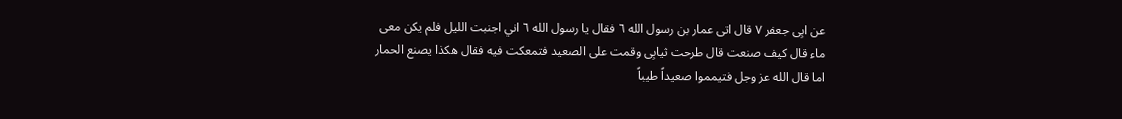عن ابِی جعفر ٧ قال اتى عمار بن رسول الله ٦ فقال يا رسول الله ٦ اني اجنبت الليل فلم يكن معى ماء قال كيف صنعت قال طرحت ثيابِی وقمت على الصعيد فتمعكت فيه فقال هكذا يصنع الحمار اما قال الله عز وجل فتيمموا صعيداً طيباً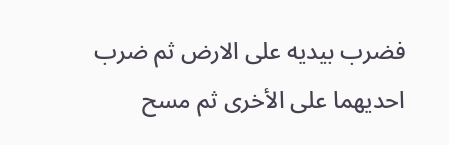فضرب بيديه على الارض ثم ضرب احديهما على الأخرى ثم مسح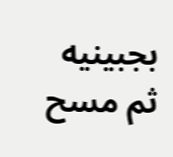بجبينيه ثم مسح